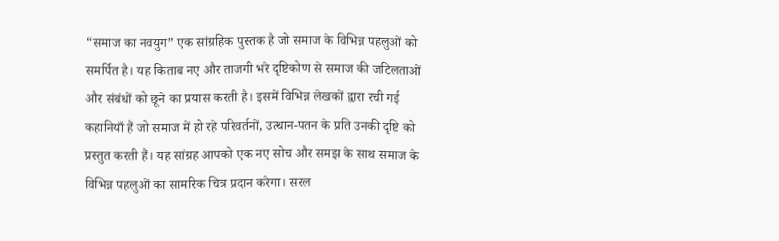“समाज का नवयुग” एक सांग्रहिक पुस्तक है जो समाज के विभिन्न पहलुओं को समर्पित है। यह किताब नए और ताजगी भरे दृष्टिकोण से समाज की जटिलताओं और संबंधों को छूने का प्रयास करती है। इसमें विभिन्न लेखकों द्वारा रची गई कहानियाँ हैं जो समाज में हो रहे परिवर्तनों, उत्थान-पतन के प्रति उनकी दृष्टि को प्रस्तुत करती हैं। यह सांग्रह आपको एक नए सोच और समझ के साथ समाज के विभिन्न पहलुओं का सामरिक चित्र प्रदान करेगा। सरल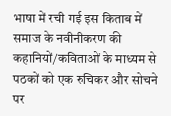भाषा में रची गई इस किताब में समाज के नवीनीकरण की कहानियों/कविताओं के माध्यम से पठकों को एक रुचिकर और सोचने पर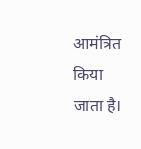आमंत्रित किया जाता है।